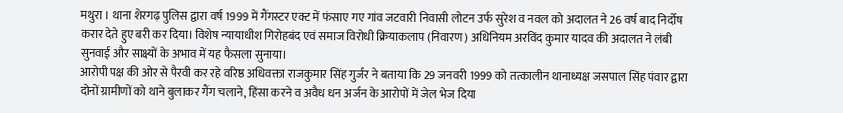मथुरा । थाना शेरगढ़ पुलिस द्वारा वर्ष 1999 में गैंगस्टर एक्ट में फंसाए गए गांव जटवारी निवासी लोटन उर्फ सुरेश व नवल को अदालत ने 26 वर्ष बाद निर्दोष करार देते हुए बरी कर दिया। विशेष न्यायाधीश गिरोहबंद एवं समाज विरोधी क्रियाकलाप (निवारण) अधिनियम अरविंद कुमार यादव की अदालत ने लंबी सुनवाई और साक्ष्यों के अभाव में यह फैसला सुनाया।
आरोपी पक्ष की ओर से पैरवी कर रहे वरिष्ठ अधिवक्ता राजकुमार सिंह गुर्जर ने बताया कि 29 जनवरी 1999 को तत्कालीन थानाध्यक्ष जसपाल सिंह पंवार द्वारा दोनों ग्रामीणों को थाने बुलाकर गैंग चलाने, हिंसा करने व अवैध धन अर्जन के आरोपों में जेल भेज दिया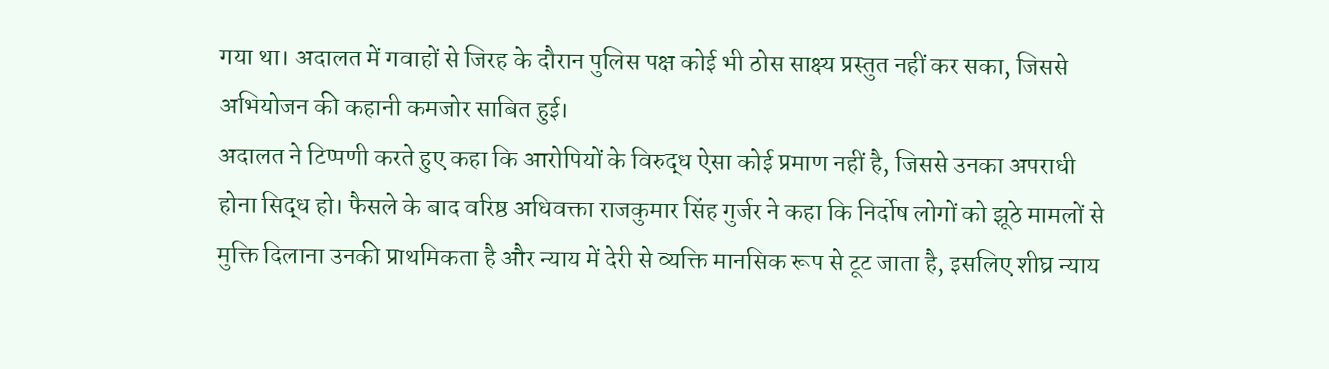गया था। अदालत में गवाहों से जिरह के दौरान पुलिस पक्ष कोई भी ठोस साक्ष्य प्रस्तुत नहीं कर सका, जिससे अभियोजन की कहानी कमजोर साबित हुई।
अदालत ने टिप्पणी करते हुए कहा कि आरोपियों के विरुद्ध ऐसा कोई प्रमाण नहीं है, जिससे उनका अपराधी होना सिद्ध हो। फैसले के बाद वरिष्ठ अधिवक्ता राजकुमार सिंह गुर्जर ने कहा कि निर्दोष लोगों को झूठे मामलों से मुक्ति दिलाना उनकी प्राथमिकता है और न्याय में देरी से व्यक्ति मानसिक रूप से टूट जाता है, इसलिए शीघ्र न्याय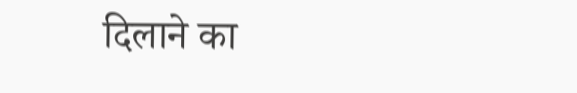दिलाने का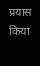प्रयास किया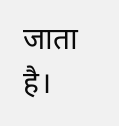जाता है।